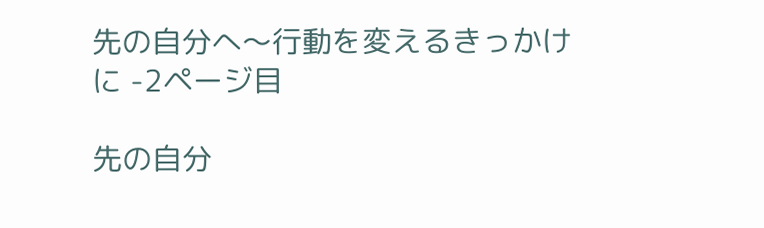先の自分へ〜行動を変えるきっかけに -2ページ目

先の自分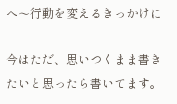へ〜行動を変えるきっかけに

今はただ、思いつくまま書きたいと思ったら書いてます。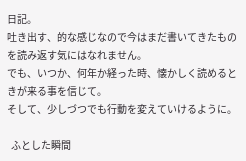日記。
吐き出す、的な感じなので今はまだ書いてきたものを読み返す気にはなれません。
でも、いつか、何年か経った時、懐かしく読めるときが来る事を信じて。
そして、少しづつでも行動を変えていけるように。

  ふとした瞬間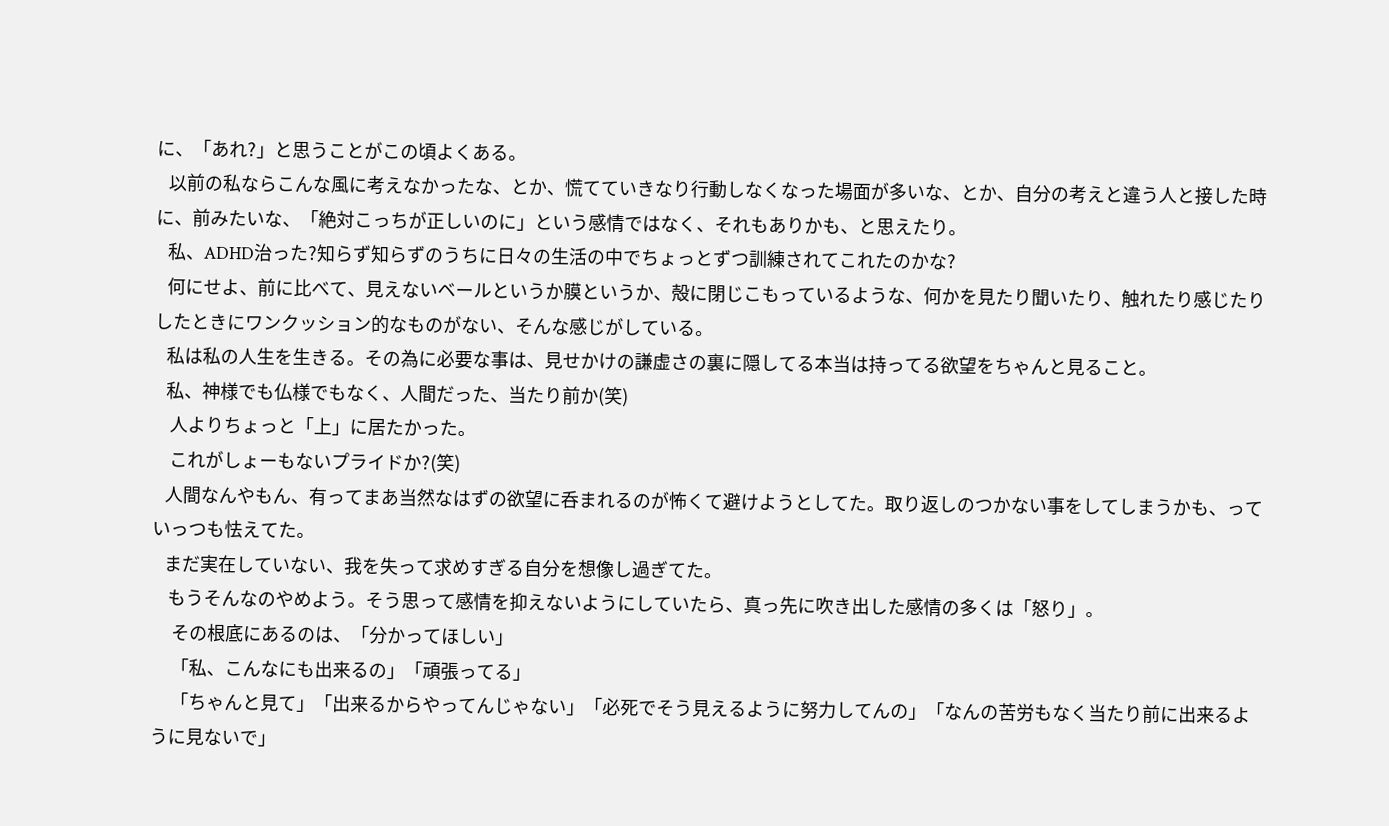に、「あれ?」と思うことがこの頃よくある。
   以前の私ならこんな風に考えなかったな、とか、慌てていきなり行動しなくなった場面が多いな、とか、自分の考えと違う人と接した時に、前みたいな、「絶対こっちが正しいのに」という感情ではなく、それもありかも、と思えたり。
   私、ADHD治った?知らず知らずのうちに日々の生活の中でちょっとずつ訓練されてこれたのかな?
   何にせよ、前に比べて、見えないベールというか膜というか、殻に閉じこもっているような、何かを見たり聞いたり、触れたり感じたりしたときにワンクッション的なものがない、そんな感じがしている。
   私は私の人生を生きる。その為に必要な事は、見せかけの謙虚さの裏に隠してる本当は持ってる欲望をちゃんと見ること。
   私、神様でも仏様でもなく、人間だった、当たり前か(笑)
    人よりちょっと「上」に居たかった。
    これがしょーもないプライドか?(笑)
   人間なんやもん、有ってまあ当然なはずの欲望に呑まれるのが怖くて避けようとしてた。取り返しのつかない事をしてしまうかも、っていっつも怯えてた。
   まだ実在していない、我を失って求めすぎる自分を想像し過ぎてた。
    もうそんなのやめよう。そう思って感情を抑えないようにしていたら、真っ先に吹き出した感情の多くは「怒り」。
     その根底にあるのは、「分かってほしい」
     「私、こんなにも出来るの」「頑張ってる」
     「ちゃんと見て」「出来るからやってんじゃない」「必死でそう見えるように努力してんの」「なんの苦労もなく当たり前に出来るように見ないで」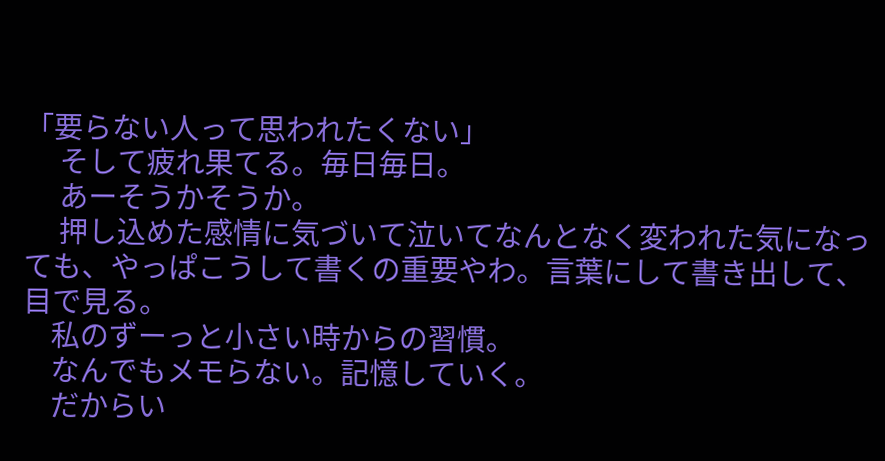「要らない人って思われたくない」
     そして疲れ果てる。毎日毎日。
     あーそうかそうか。
     押し込めた感情に気づいて泣いてなんとなく変われた気になっても、やっぱこうして書くの重要やわ。言葉にして書き出して、目で見る。
    私のずーっと小さい時からの習慣。
    なんでもメモらない。記憶していく。
    だからい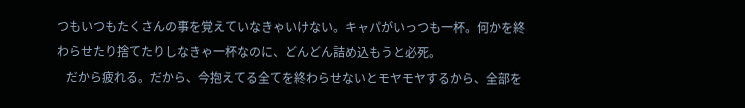つもいつもたくさんの事を覚えていなきゃいけない。キャパがいっつも一杯。何かを終わらせたり捨てたりしなきゃ一杯なのに、どんどん詰め込もうと必死。
   だから疲れる。だから、今抱えてる全てを終わらせないとモヤモヤするから、全部を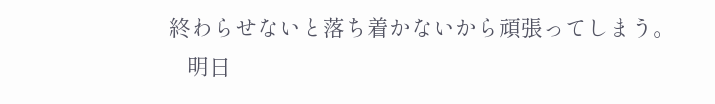終わらせないと落ち着かないから頑張ってしまう。
   明日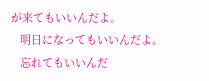が来てもいいんだよ。
   明日になってもいいんだよ。
   忘れてもいいんだ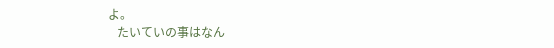よ。
   たいていの事はなん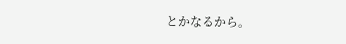とかなるから。